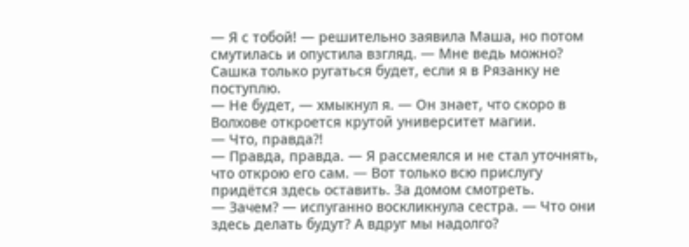— Я с тобой! — решительно заявила Маша, но потом смутилась и опустила взгляд. — Мне ведь можно? Сашка только ругаться будет, если я в Рязанку не поступлю.
— Не будет, — хмыкнул я. — Он знает, что скоро в Волхове откроется крутой университет магии.
— Что, правда⁈
— Правда, правда. — Я рассмеялся и не стал уточнять, что открою его сам. — Вот только всю прислугу придётся здесь оставить. За домом смотреть.
— Зачем? — испуганно воскликнула сестра. — Что они здесь делать будут? А вдруг мы надолго?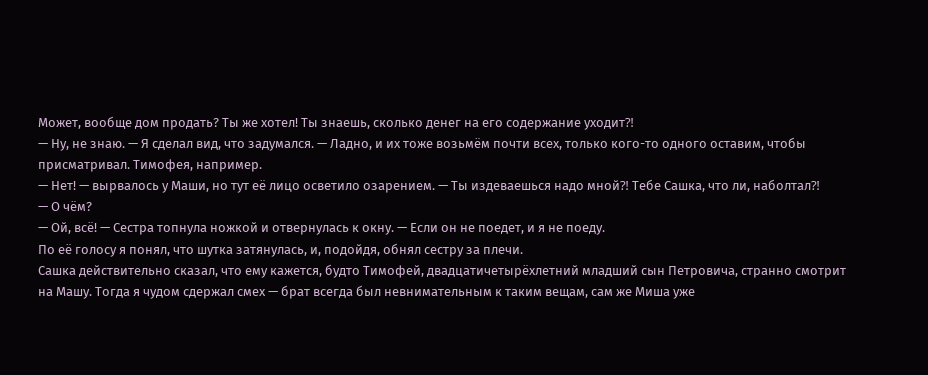Может, вообще дом продать? Ты же хотел! Ты знаешь, сколько денег на его содержание уходит⁈
— Ну, не знаю. — Я сделал вид, что задумался. — Ладно, и их тоже возьмём почти всех, только кого-то одного оставим, чтобы присматривал. Тимофея, например.
— Нет! — вырвалось у Маши, но тут её лицо осветило озарением. — Ты издеваешься надо мной⁈ Тебе Сашка, что ли, наболтал⁈
— О чём?
— Ой, всё! — Сестра топнула ножкой и отвернулась к окну. — Если он не поедет, и я не поеду.
По её голосу я понял, что шутка затянулась, и, подойдя, обнял сестру за плечи.
Сашка действительно сказал, что ему кажется, будто Тимофей, двадцатичетырёхлетний младший сын Петровича, странно смотрит на Машу. Тогда я чудом сдержал смех — брат всегда был невнимательным к таким вещам, сам же Миша уже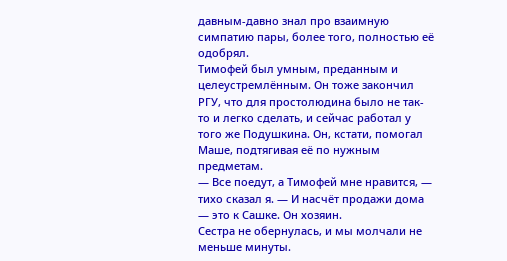давным-давно знал про взаимную симпатию пары, более того, полностью её одобрял.
Тимофей был умным, преданным и целеустремлённым. Он тоже закончил РГУ, что для простолюдина было не так-то и легко сделать, и сейчас работал у того же Подушкина. Он, кстати, помогал Маше, подтягивая её по нужным предметам.
— Все поедут, а Тимофей мне нравится, — тихо сказал я. — И насчёт продажи дома — это к Сашке. Он хозяин.
Сестра не обернулась, и мы молчали не меньше минуты.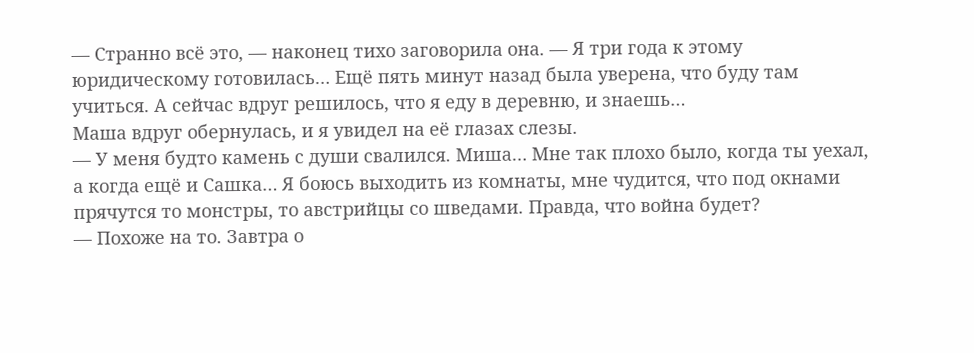— Странно всё это, — наконец тихо заговорила она. — Я три года к этому юридическому готовилась… Ещё пять минут назад была уверена, что буду там учиться. А сейчас вдруг решилось, что я еду в деревню, и знаешь…
Маша вдруг обернулась, и я увидел на её глазах слезы.
— У меня будто камень с души свалился. Миша… Мне так плохо было, когда ты уехал, а когда ещё и Сашка… Я боюсь выходить из комнаты, мне чудится, что под окнами прячутся то монстры, то австрийцы со шведами. Правда, что война будет?
— Похоже на то. Завтра о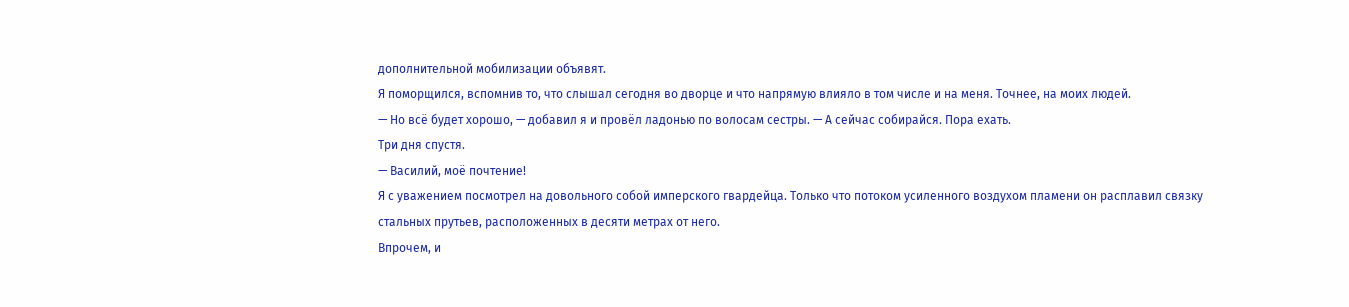дополнительной мобилизации объявят.
Я поморщился, вспомнив то, что слышал сегодня во дворце и что напрямую влияло в том числе и на меня. Точнее, на моих людей.
— Но всё будет хорошо, — добавил я и провёл ладонью по волосам сестры. — А сейчас собирайся. Пора ехать.
Три дня спустя.
— Василий, моё почтение!
Я с уважением посмотрел на довольного собой имперского гвардейца. Только что потоком усиленного воздухом пламени он расплавил связку стальных прутьев, расположенных в десяти метрах от него.
Впрочем, и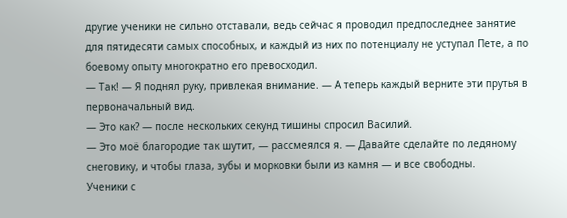другие ученики не сильно отставали, ведь сейчас я проводил предпоследнее занятие для пятидесяти самых способных, и каждый из них по потенциалу не уступал Пете, а по боевому опыту многократно его превосходил.
— Так! — Я поднял руку, привлекая внимание. — А теперь каждый верните эти прутья в первоначальный вид.
— Это как? — после нескольких секунд тишины спросил Василий.
— Это моё благородие так шутит, — рассмеялся я. — Давайте сделайте по ледяному снеговику, и чтобы глаза, зубы и морковки были из камня — и все свободны.
Ученики с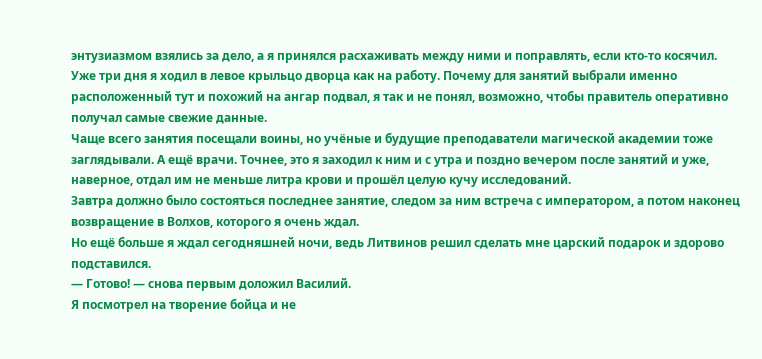энтузиазмом взялись за дело, а я принялся расхаживать между ними и поправлять, если кто-то косячил.
Уже три дня я ходил в левое крыльцо дворца как на работу. Почему для занятий выбрали именно расположенный тут и похожий на ангар подвал, я так и не понял, возможно, чтобы правитель оперативно получал самые свежие данные.
Чаще всего занятия посещали воины, но учёные и будущие преподаватели магической академии тоже заглядывали. А ещё врачи. Точнее, это я заходил к ним и с утра и поздно вечером после занятий и уже, наверное, отдал им не меньше литра крови и прошёл целую кучу исследований.
Завтра должно было состояться последнее занятие, следом за ним встреча с императором, а потом наконец возвращение в Волхов, которого я очень ждал.
Но ещё больше я ждал сегодняшней ночи, ведь Литвинов решил сделать мне царский подарок и здорово подставился.
— Готово! — снова первым доложил Василий.
Я посмотрел на творение бойца и не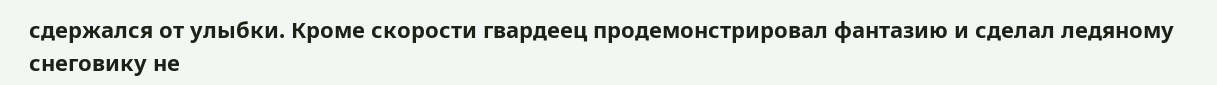сдержался от улыбки. Кроме скорости гвардеец продемонстрировал фантазию и сделал ледяному снеговику не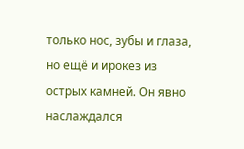только нос, зубы и глаза, но ещё и ирокез из острых камней. Он явно наслаждался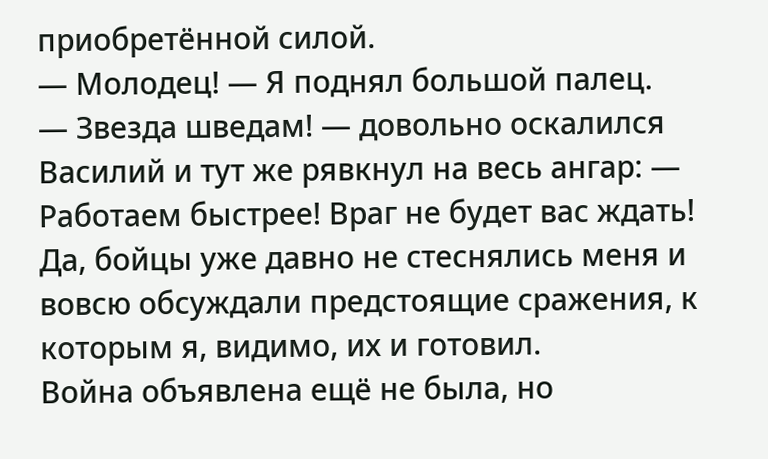приобретённой силой.
— Молодец! — Я поднял большой палец.
— Звезда шведам! — довольно оскалился Василий и тут же рявкнул на весь ангар: — Работаем быстрее! Враг не будет вас ждать!
Да, бойцы уже давно не стеснялись меня и вовсю обсуждали предстоящие сражения, к которым я, видимо, их и готовил.
Война объявлена ещё не была, но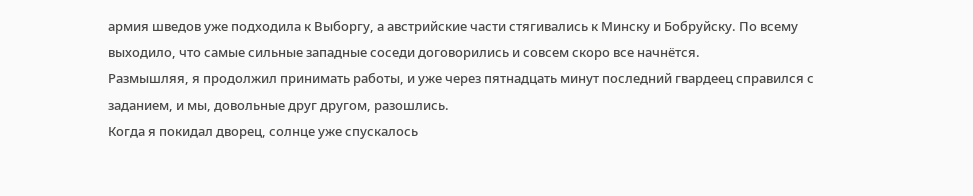армия шведов уже подходила к Выборгу, а австрийские части стягивались к Минску и Бобруйску. По всему выходило, что самые сильные западные соседи договорились и совсем скоро все начнётся.
Размышляя, я продолжил принимать работы, и уже через пятнадцать минут последний гвардеец справился с заданием, и мы, довольные друг другом, разошлись.
Когда я покидал дворец, солнце уже спускалось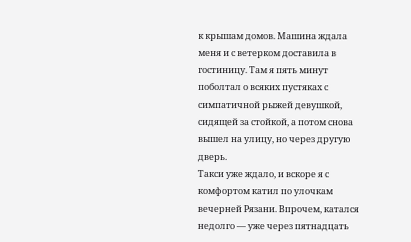к крышам домов. Машина ждала меня и с ветерком доставила в гостиницу. Там я пять минут поболтал о всяких пустяках с симпатичной рыжей девушкой, сидящей за стойкой, а потом снова вышел на улицу, но через другую дверь.
Такси уже ждало, и вскоре я с комфортом катил по улочкам вечерней Рязани. Впрочем, катался недолго — уже через пятнадцать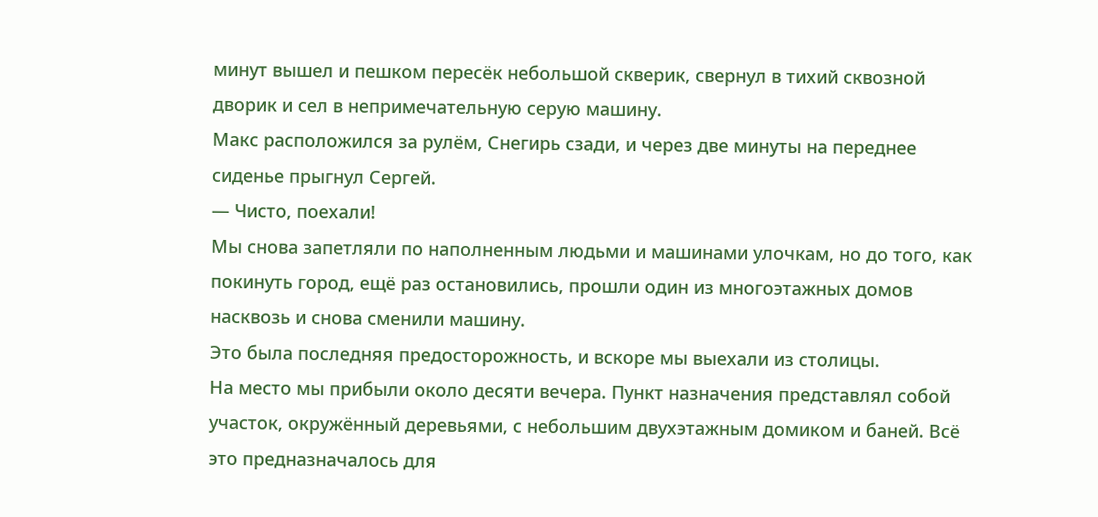минут вышел и пешком пересёк небольшой скверик, свернул в тихий сквозной дворик и сел в непримечательную серую машину.
Макс расположился за рулём, Снегирь сзади, и через две минуты на переднее сиденье прыгнул Сергей.
— Чисто, поехали!
Мы снова запетляли по наполненным людьми и машинами улочкам, но до того, как покинуть город, ещё раз остановились, прошли один из многоэтажных домов насквозь и снова сменили машину.
Это была последняя предосторожность, и вскоре мы выехали из столицы.
На место мы прибыли около десяти вечера. Пункт назначения представлял собой участок, окружённый деревьями, с небольшим двухэтажным домиком и баней. Всё это предназначалось для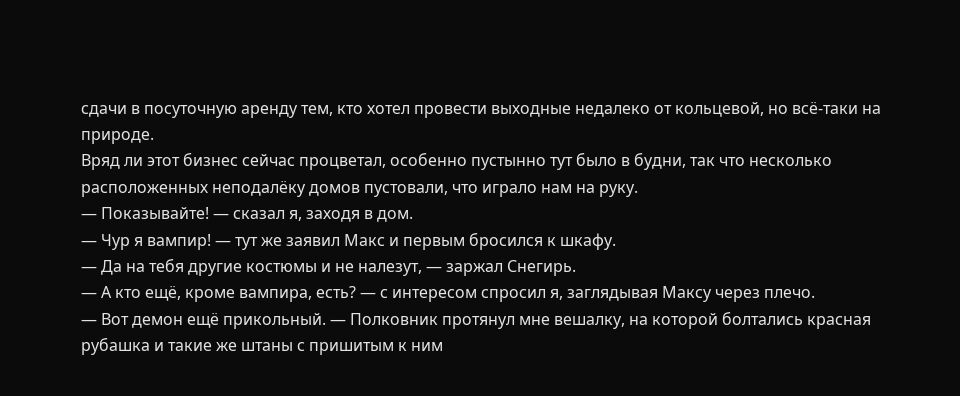сдачи в посуточную аренду тем, кто хотел провести выходные недалеко от кольцевой, но всё-таки на природе.
Вряд ли этот бизнес сейчас процветал, особенно пустынно тут было в будни, так что несколько расположенных неподалёку домов пустовали, что играло нам на руку.
— Показывайте! — сказал я, заходя в дом.
— Чур я вампир! — тут же заявил Макс и первым бросился к шкафу.
— Да на тебя другие костюмы и не налезут, — заржал Снегирь.
— А кто ещё, кроме вампира, есть? — с интересом спросил я, заглядывая Максу через плечо.
— Вот демон ещё прикольный. — Полковник протянул мне вешалку, на которой болтались красная рубашка и такие же штаны с пришитым к ним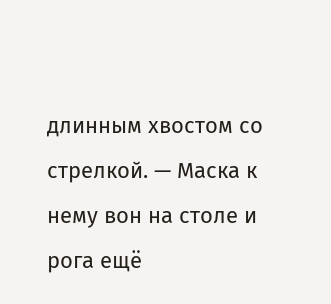длинным хвостом со стрелкой. — Маска к нему вон на столе и рога ещё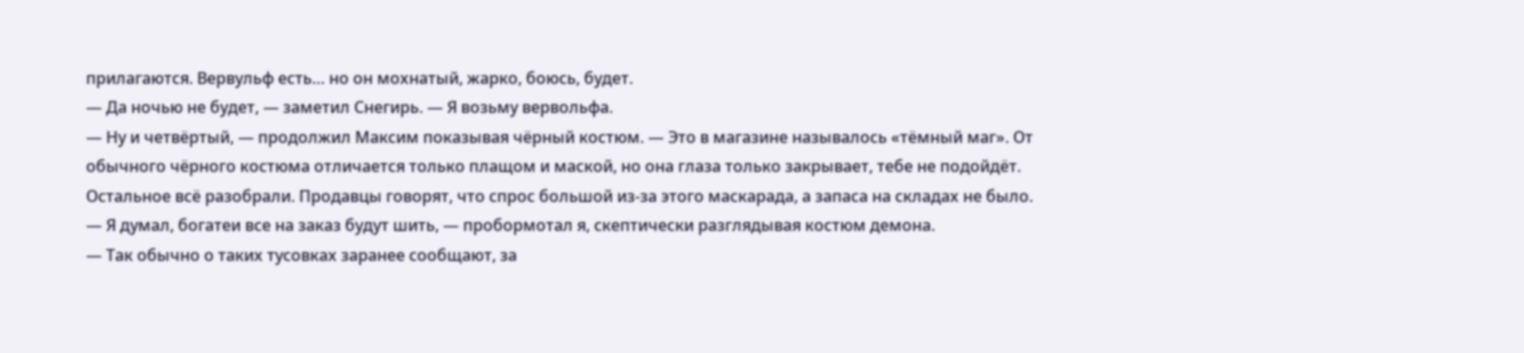прилагаются. Вервульф есть… но он мохнатый, жарко, боюсь, будет.
— Да ночью не будет, — заметил Снегирь. — Я возьму вервольфа.
— Ну и четвёртый, — продолжил Максим показывая чёрный костюм. — Это в магазине называлось «тёмный маг». От обычного чёрного костюма отличается только плащом и маской, но она глаза только закрывает, тебе не подойдёт. Остальное всё разобрали. Продавцы говорят, что спрос большой из-за этого маскарада, а запаса на складах не было.
— Я думал, богатеи все на заказ будут шить, — пробормотал я, скептически разглядывая костюм демона.
— Так обычно о таких тусовках заранее сообщают, за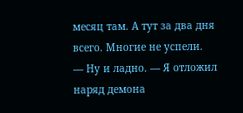месяц там. А тут за два дня всего. Многие не успели.
— Ну и ладно. — Я отложил наряд демона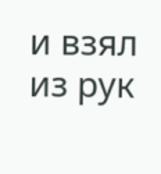и взял из рук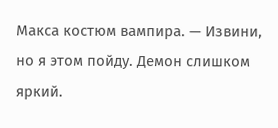Макса костюм вампира. — Извини, но я этом пойду. Демон слишком яркий.